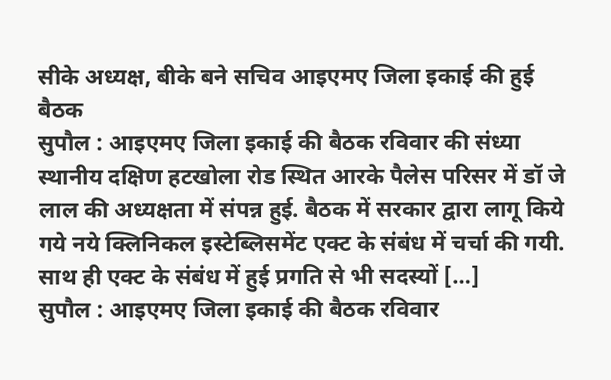सीके अध्यक्ष, बीके बने सचिव आइएमए जिला इकाई की हुई बैठक
सुपौल : आइएमए जिला इकाई की बैठक रविवार की संध्या स्थानीय दक्षिण हटखोला रोड स्थित आरके पैलेस परिसर में डॉ जे लाल की अध्यक्षता में संपन्न हुई. बैठक में सरकार द्वारा लागू किये गये नये क्लिनिकल इस्टेब्लिसमेंट एक्ट के संबंध में चर्चा की गयी. साथ ही एक्ट के संबंध में हुई प्रगति से भी सदस्यों […]
सुपौल : आइएमए जिला इकाई की बैठक रविवार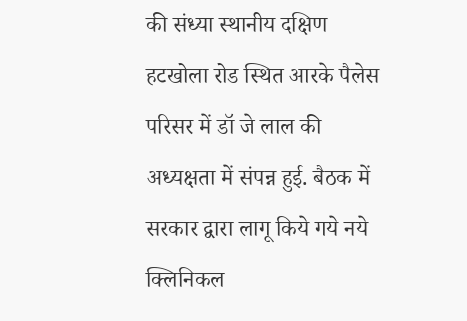की संध्या स्थानीय दक्षिण हटखोला रोड स्थित आरके पैलेस परिसर में डॉ जे लाल की अध्यक्षता में संपन्न हुई. बैठक में सरकार द्वारा लागू किये गये नये क्लिनिकल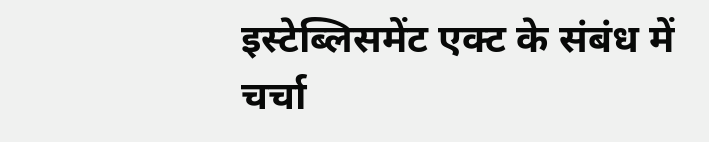इस्टेब्लिसमेंट एक्ट के संबंध में चर्चा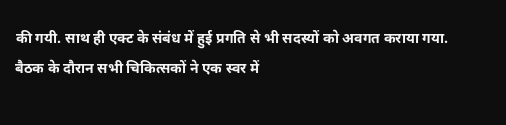की गयी. साथ ही एक्ट के संबंध में हुई प्रगति से भी सदस्यों को अवगत कराया गया.
बैठक के दौरान सभी चिकित्सकों ने एक स्वर में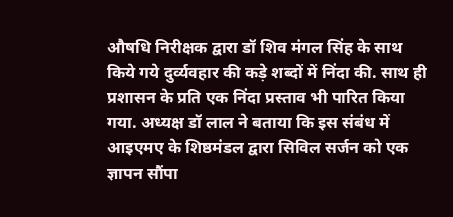औषधि निरीक्षक द्वारा डॉ शिव मंगल सिंह के साथ किये गये दुर्व्यवहार की कड़े शब्दों में निंदा की. साथ ही प्रशासन के प्रति एक निंदा प्रस्ताव भी पारित किया गया. अध्यक्ष डॉ लाल ने बताया कि इस संबंध में आइएमए के शिष्ठमंडल द्वारा सिविल सर्जन को एक ज्ञापन सौंपा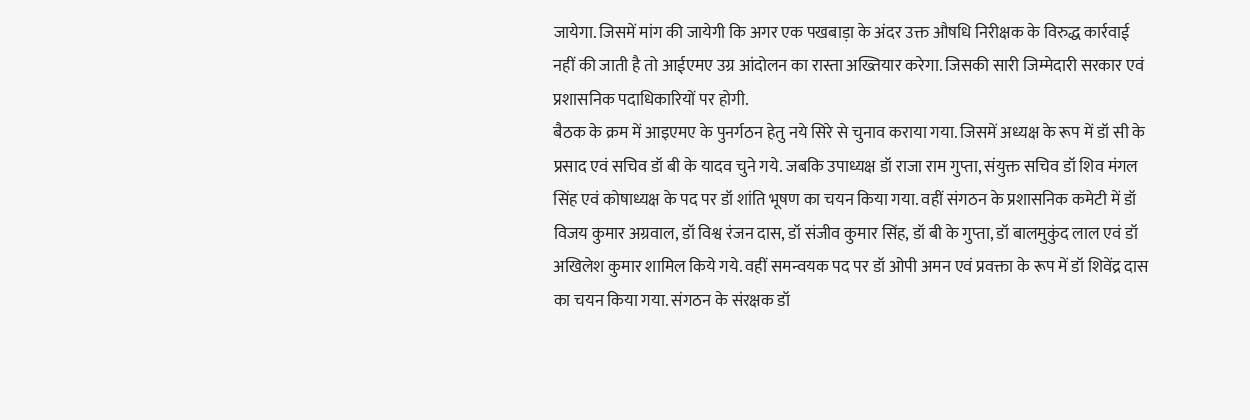जायेगा. जिसमें मांग की जायेगी कि अगर एक पखबाड़ा के अंदर उक्त औषधि निरीक्षक के विरुद्ध कार्रवाई नहीं की जाती है तो आईएमए उग्र आंदोलन का रास्ता अख्तियार करेगा. जिसकी सारी जिम्मेदारी सरकार एवं प्रशासनिक पदाधिकारियों पर होगी.
बैठक के क्रम में आइएमए के पुनर्गठन हेतु नये सिरे से चुनाव कराया गया. जिसमें अध्यक्ष के रूप में डॉ सी के प्रसाद एवं सचिव डॉ बी के यादव चुने गये. जबकि उपाध्यक्ष डॉ राजा राम गुप्ता, संयुक्त सचिव डॉ शिव मंगल सिंह एवं कोषाध्यक्ष के पद पर डॉ शांति भूषण का चयन किया गया. वहीं संगठन के प्रशासनिक कमेटी में डॉ विजय कुमार अग्रवाल, डॉ विश्व रंजन दास, डॉ संजीव कुमार सिंह, डॉ बी के गुप्ता, डॉ बालमुकुंद लाल एवं डॉ अखिलेश कुमार शामिल किये गये. वहीं समन्वयक पद पर डॉ ओपी अमन एवं प्रवक्ता के रूप में डॉ शिवेंद्र दास का चयन किया गया. संगठन के संरक्षक डॉ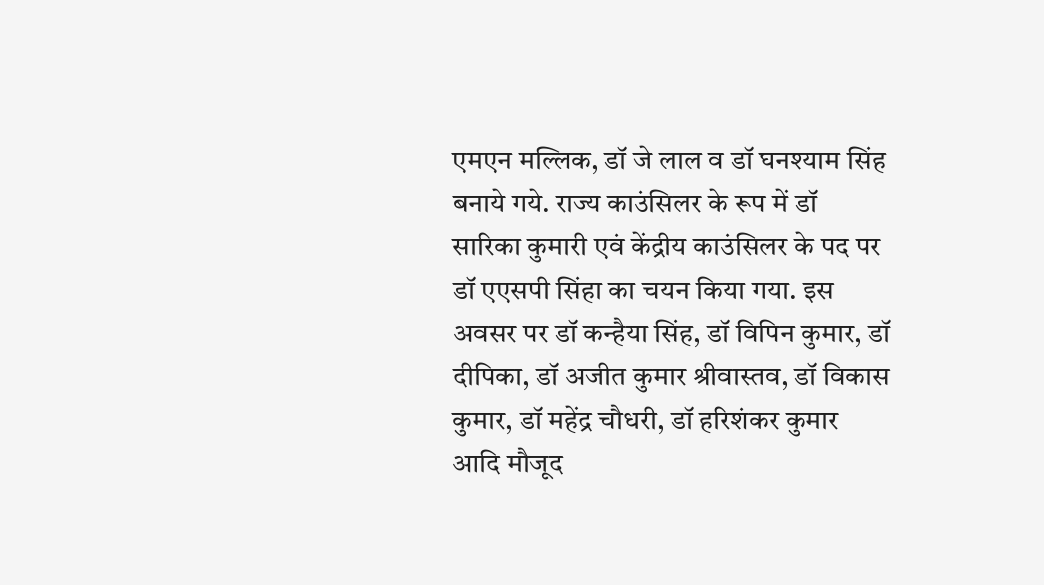एमएन मल्लिक, डॉ जे लाल व डॉ घनश्याम सिंह बनाये गये. राज्य काउंसिलर के रूप में डॉ सारिका कुमारी एवं केंद्रीय काउंसिलर के पद पर डॉ एएसपी सिंहा का चयन किया गया. इस अवसर पर डॉ कन्हैया सिंह, डॉ विपिन कुमार, डॉ दीपिका, डॉ अजीत कुमार श्रीवास्तव, डॉ विकास कुमार, डॉ महेंद्र चौधरी, डॉ हरिशंकर कुमार आदि मौजूद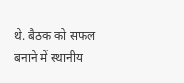थे. बैठक को सफल बनाने में स्थानीय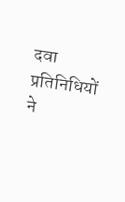दवा प्रतिनिधियों ने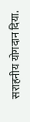सराहनीय योगदान दिया.